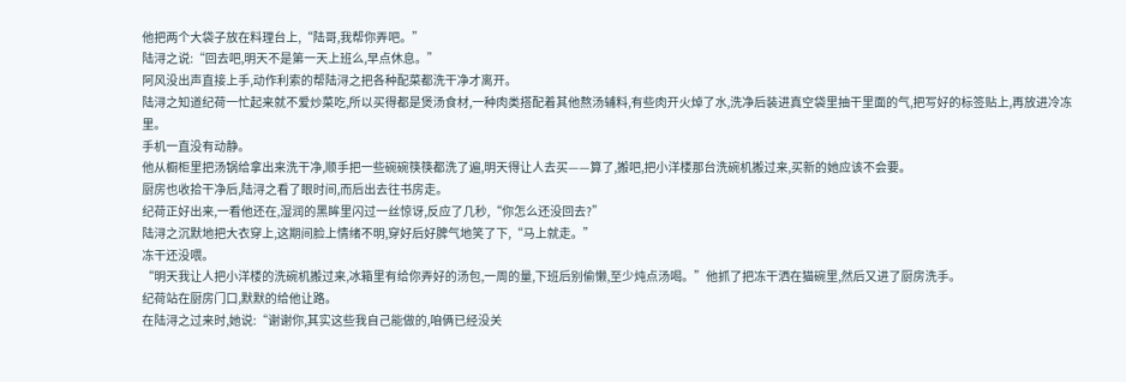他把两个大袋子放在料理台上,“陆哥,我帮你弄吧。”
陆浔之说:“回去吧,明天不是第一天上班么,早点休息。”
阿风没出声直接上手,动作利索的帮陆浔之把各种配菜都洗干净才离开。
陆浔之知道纪荷一忙起来就不爱炒菜吃,所以买得都是煲汤食材,一种肉类搭配着其他熬汤辅料,有些肉开火焯了水,洗净后装进真空袋里抽干里面的气,把写好的标签贴上,再放进冷冻里。
手机一直没有动静。
他从橱柜里把汤锅给拿出来洗干净,顺手把一些碗碗筷筷都洗了遍,明天得让人去买——算了,搬吧,把小洋楼那台洗碗机搬过来,买新的她应该不会要。
厨房也收拾干净后,陆浔之看了眼时间,而后出去往书房走。
纪荷正好出来,一看他还在,湿润的黑眸里闪过一丝惊讶,反应了几秒,“你怎么还没回去?”
陆浔之沉默地把大衣穿上,这期间脸上情绪不明,穿好后好脾气地笑了下,“马上就走。”
冻干还没喂。
“明天我让人把小洋楼的洗碗机搬过来,冰箱里有给你弄好的汤包,一周的量,下班后别偷懒,至少炖点汤喝。”他抓了把冻干洒在猫碗里,然后又进了厨房洗手。
纪荷站在厨房门口,默默的给他让路。
在陆浔之过来时,她说:“谢谢你,其实这些我自己能做的,咱俩已经没关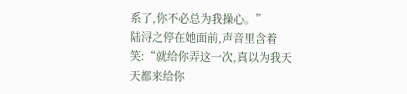系了,你不必总为我操心。”
陆浔之停在她面前,声音里含着笑:“就给你弄这一次,真以为我天天都来给你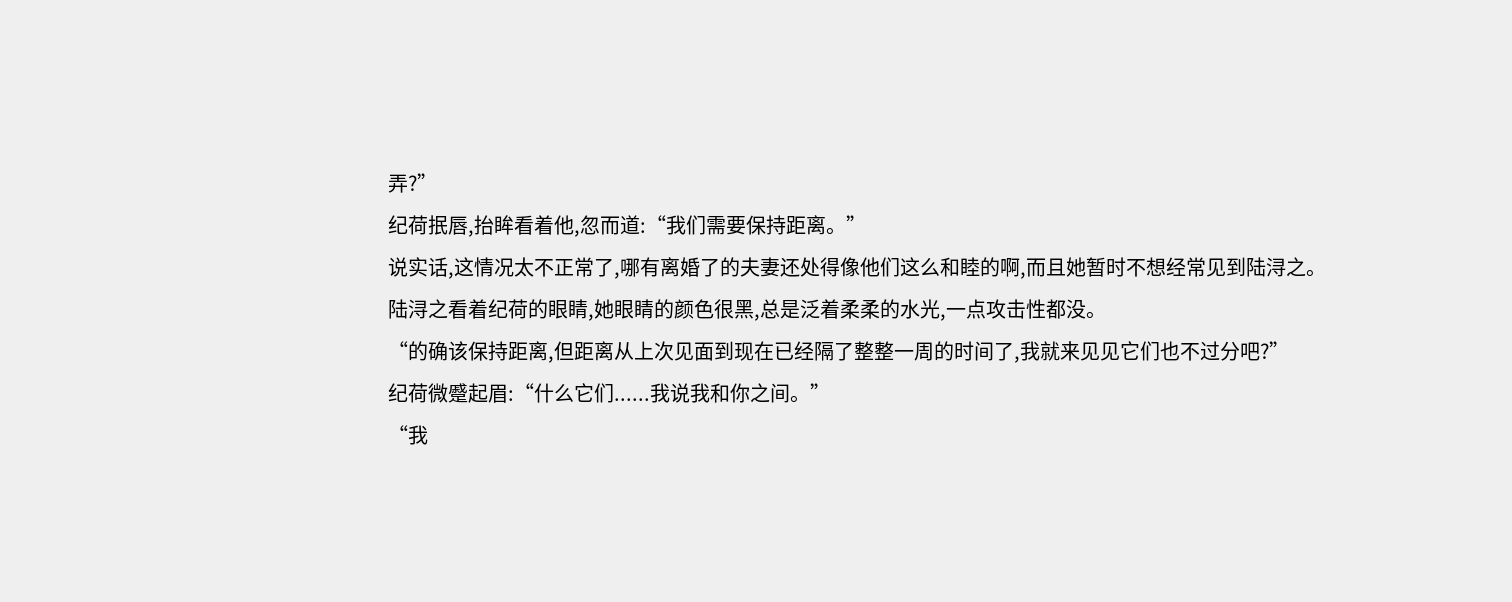弄?”
纪荷抿唇,抬眸看着他,忽而道:“我们需要保持距离。”
说实话,这情况太不正常了,哪有离婚了的夫妻还处得像他们这么和睦的啊,而且她暂时不想经常见到陆浔之。
陆浔之看着纪荷的眼睛,她眼睛的颜色很黑,总是泛着柔柔的水光,一点攻击性都没。
“的确该保持距离,但距离从上次见面到现在已经隔了整整一周的时间了,我就来见见它们也不过分吧?”
纪荷微蹙起眉:“什么它们......我说我和你之间。”
“我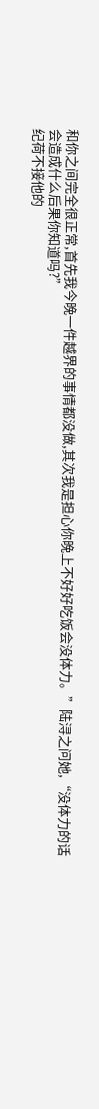和你之间完全很正常,首先我今晚一件越界的事情都没做,其次我是担心你晚上不好好吃饭会没体力。”陆浔之问她,“没体力的话会造成什么后果你知道吗?”
纪荷不接他的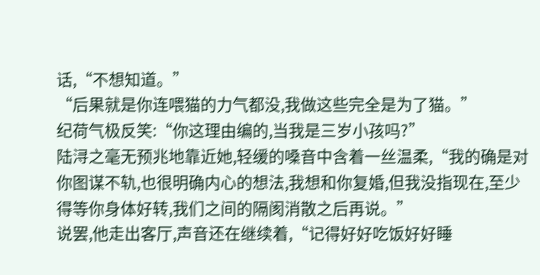话,“不想知道。”
“后果就是你连喂猫的力气都没,我做这些完全是为了猫。”
纪荷气极反笑:“你这理由编的,当我是三岁小孩吗?”
陆浔之毫无预兆地靠近她,轻缓的嗓音中含着一丝温柔,“我的确是对你图谋不轨,也很明确内心的想法,我想和你复婚,但我没指现在,至少得等你身体好转,我们之间的隔阂消散之后再说。”
说罢,他走出客厅,声音还在继续着,“记得好好吃饭好好睡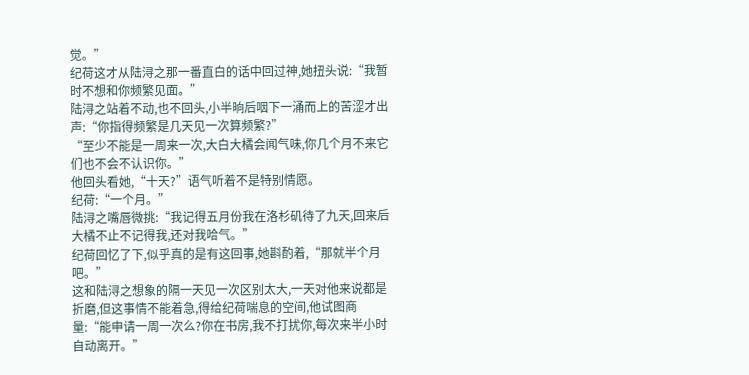觉。”
纪荷这才从陆浔之那一番直白的话中回过神,她扭头说:“我暂时不想和你频繁见面。”
陆浔之站着不动,也不回头,小半晌后咽下一涌而上的苦涩才出声:“你指得频繁是几天见一次算频繁?”
“至少不能是一周来一次,大白大橘会闻气味,你几个月不来它们也不会不认识你。”
他回头看她,“十天?”语气听着不是特别情愿。
纪荷:“一个月。”
陆浔之嘴唇微挑:“我记得五月份我在洛杉矶待了九天,回来后大橘不止不记得我,还对我哈气。”
纪荷回忆了下,似乎真的是有这回事,她斟酌着,“那就半个月吧。”
这和陆浔之想象的隔一天见一次区别太大,一天对他来说都是折磨,但这事情不能着急,得给纪荷喘息的空间,他试图商量:“能申请一周一次么?你在书房,我不打扰你,每次来半小时自动离开。”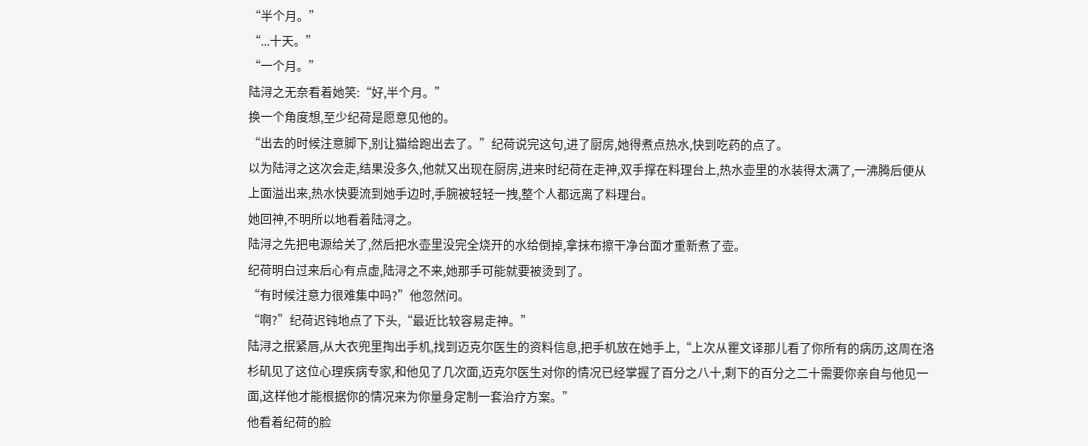“半个月。”
“...十天。”
“一个月。”
陆浔之无奈看着她笑:“好,半个月。”
换一个角度想,至少纪荷是愿意见他的。
“出去的时候注意脚下,别让猫给跑出去了。”纪荷说完这句,进了厨房,她得煮点热水,快到吃药的点了。
以为陆浔之这次会走,结果没多久,他就又出现在厨房,进来时纪荷在走神,双手撑在料理台上,热水壶里的水装得太满了,一沸腾后便从上面溢出来,热水快要流到她手边时,手腕被轻轻一拽,整个人都远离了料理台。
她回神,不明所以地看着陆浔之。
陆浔之先把电源给关了,然后把水壶里没完全烧开的水给倒掉,拿抹布擦干净台面才重新煮了壶。
纪荷明白过来后心有点虚,陆浔之不来,她那手可能就要被烫到了。
“有时候注意力很难集中吗?”他忽然问。
“啊?”纪荷迟钝地点了下头,“最近比较容易走神。”
陆浔之抿紧唇,从大衣兜里掏出手机,找到迈克尔医生的资料信息,把手机放在她手上,“上次从瞿文译那儿看了你所有的病历,这周在洛杉矶见了这位心理疾病专家,和他见了几次面,迈克尔医生对你的情况已经掌握了百分之八十,剩下的百分之二十需要你亲自与他见一面,这样他才能根据你的情况来为你量身定制一套治疗方案。”
他看着纪荷的脸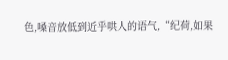色,嗓音放低到近乎哄人的语气,“纪荷,如果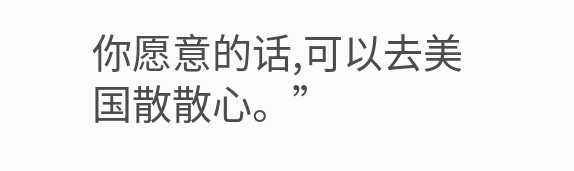你愿意的话,可以去美国散散心。”